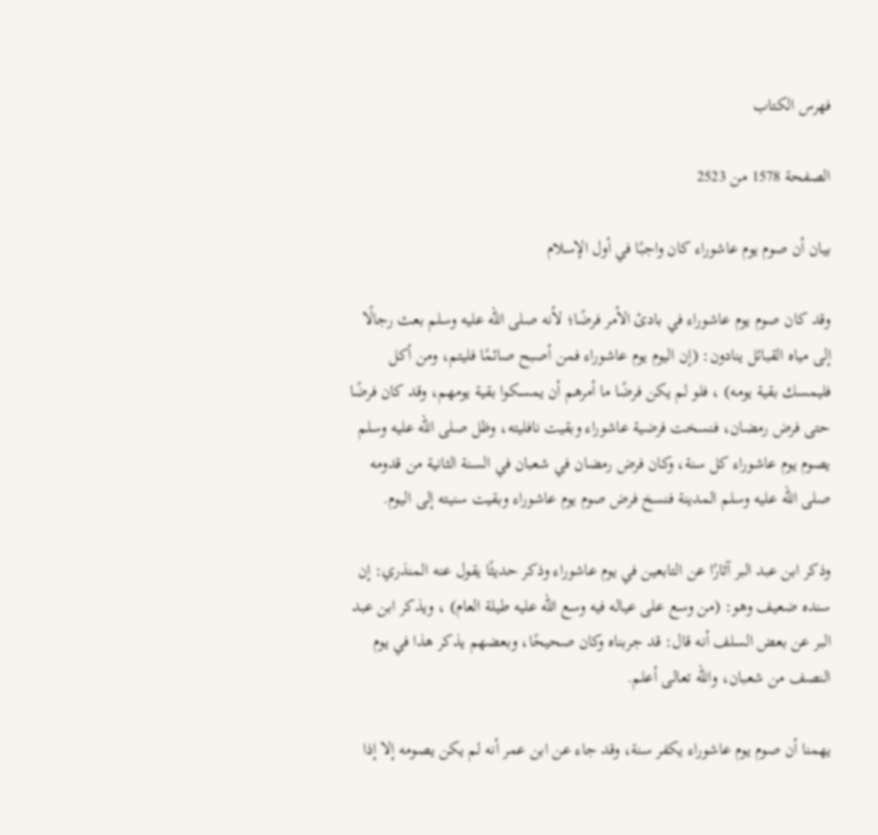فهرس الكتاب

الصفحة 1578 من 2523

بيان أن صوم يوم عاشوراء كان واجبًا في أول الإسلام

وقد كان صوم يوم عاشوراء في بادئ الأمر فرضًا؛ لأنه صلى الله عليه وسلم بعث رجالًا إلى مياه القبائل ينادون: (إن اليوم يوم عاشوراء فمن أصبح صائمًا فليتم، ومن أكل فليمسك بقية يومه) ، فلو لم يكن فرضًا ما أمرهم أن يمسكوا بقية يومهم، وقد كان فرضًا حتى فرض رمضان، فنسخت فرضية عاشوراء وبقيت نافليته، وظل صلى الله عليه وسلم يصوم يوم عاشوراء كل سنة، وكان فرض رمضان في شعبان في السنة الثانية من قدومه صلى الله عليه وسلم المدينة فنسخ فرض صوم يوم عاشوراء وبقيت سنيته إلى اليوم.

وذكر ابن عبد البر آثارًا عن التابعين في يوم عاشوراء وذكر حديثًا يقول عنه المنذري: إن سنده ضعيف وهو: (من وسع على عياله فيه وسع الله عليه طيلة العام) ، ويذكر ابن عبد البر عن بعض السلف أنه قال: قد جربناه وكان صحيحًا، وبعضهم يذكر هذا في يوم النصف من شعبان، والله تعالى أعلم.

يهمنا أن صوم يوم عاشوراء يكفر سنة، وقد جاء عن ابن عمر أنه لم يكن يصومه إلا إذا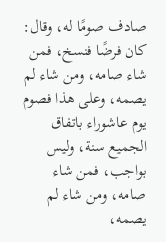صادف صومًا له، وقال: كان فرضًا فنسخ، فمن شاء صامه، ومن شاء لم يصمه، وعلى هذا فصوم يوم عاشوراء باتفاق الجميع سنة، وليس بواجب، فمن شاء صامه، ومن شاء لم يصمه،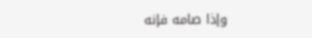وإذا صامه فإنه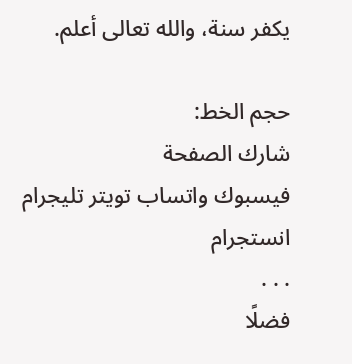يكفر سنة، والله تعالى أعلم.

حجم الخط:
شارك الصفحة
فيسبوك واتساب تويتر تليجرام انستجرام
. . .
فضلًا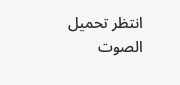انتظر تحميل الصوت